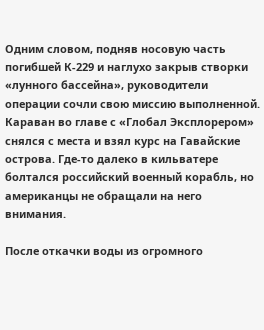Одним словом, подняв носовую часть погибшей К-229 и наглухо закрыв створки «лунного бассейна», руководители операции сочли свою миссию выполненной. Караван во главе с «Глобал Эксплорером» снялся с места и взял курс на Гавайские острова. Где-то далеко в кильватере болтался российский военный корабль, но американцы не обращали на него внимания.

После откачки воды из огромного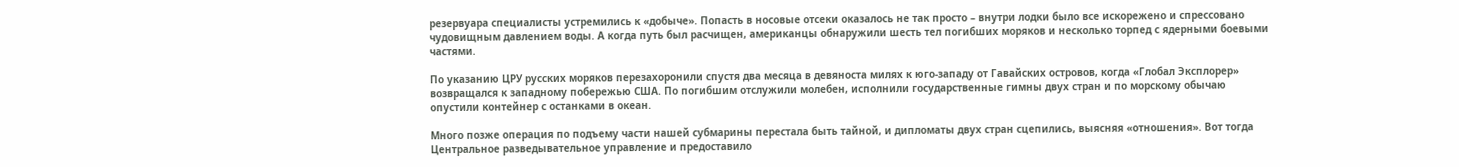резервуара специалисты устремились к «добыче». Попасть в носовые отсеки оказалось не так просто – внутри лодки было все искорежено и спрессовано чудовищным давлением воды. А когда путь был расчищен, американцы обнаружили шесть тел погибших моряков и несколько торпед с ядерными боевыми частями.

По указанию ЦРУ русских моряков перезахоронили спустя два месяца в девяноста милях к юго-западу от Гавайских островов, когда «Глобал Эксплорер» возвращался к западному побережью США. По погибшим отслужили молебен, исполнили государственные гимны двух стран и по морскому обычаю опустили контейнер с останками в океан.

Много позже операция по подъему части нашей субмарины перестала быть тайной, и дипломаты двух стран сцепились, выясняя «отношения». Вот тогда Центральное разведывательное управление и предоставило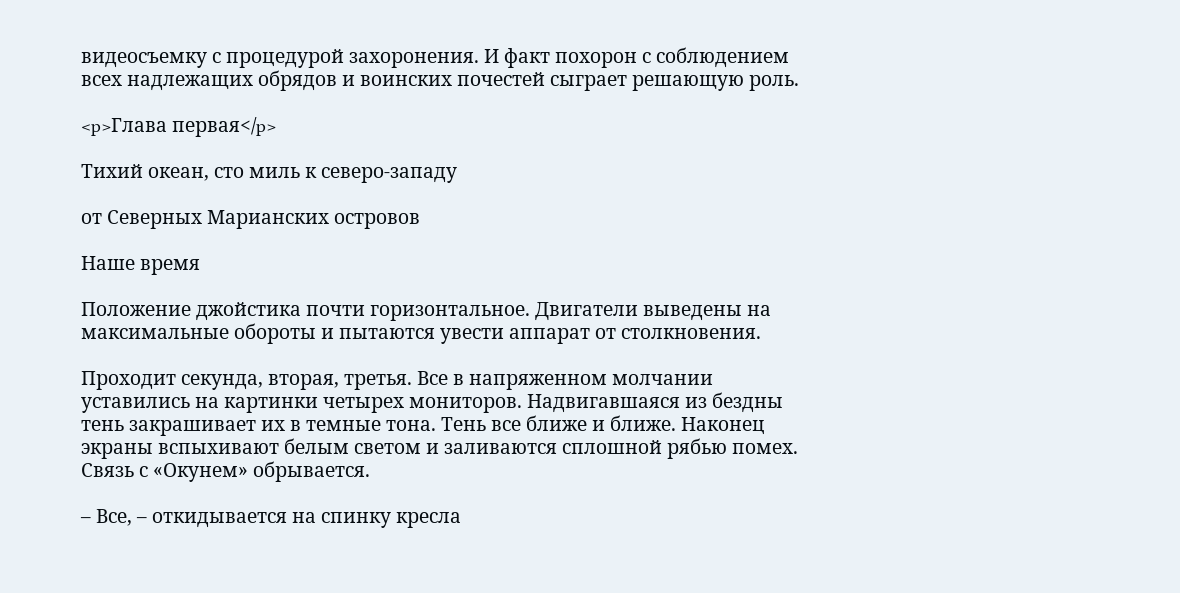видеосъемку с процедурой захоронения. И факт похорон с соблюдением всех надлежащих обрядов и воинских почестей сыграет решающую роль.

<p>Глава первая</p>

Тихий океан, сто миль к северо-западу

от Северных Марианских островов

Наше время

Положение джойстика почти горизонтальное. Двигатели выведены на максимальные обороты и пытаются увести аппарат от столкновения.

Проходит секунда, вторая, третья. Все в напряженном молчании уставились на картинки четырех мониторов. Надвигавшаяся из бездны тень закрашивает их в темные тона. Тень все ближе и ближе. Наконец экраны вспыхивают белым светом и заливаются сплошной рябью помех. Связь с «Окунем» обрывается.

– Все, – откидывается на спинку кресла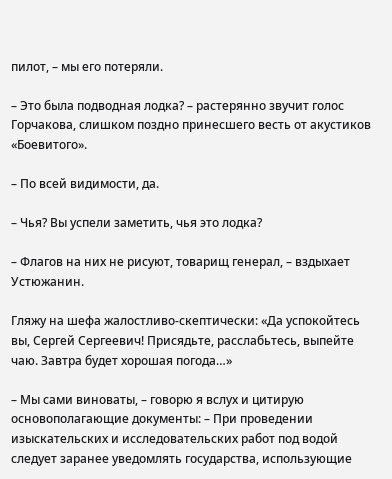пилот, – мы его потеряли.

– Это была подводная лодка? – растерянно звучит голос Горчакова, слишком поздно принесшего весть от акустиков «Боевитого».

– По всей видимости, да.

– Чья? Вы успели заметить, чья это лодка?

– Флагов на них не рисуют, товарищ генерал, – вздыхает Устюжанин.

Гляжу на шефа жалостливо-скептически: «Да успокойтесь вы, Сергей Сергеевич! Присядьте, расслабьтесь, выпейте чаю. Завтра будет хорошая погода…»

– Мы сами виноваты, – говорю я вслух и цитирую основополагающие документы: – При проведении изыскательских и исследовательских работ под водой следует заранее уведомлять государства, использующие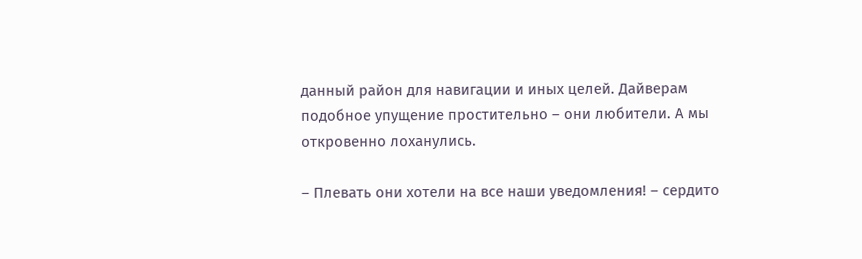данный район для навигации и иных целей. Дайверам подобное упущение простительно – они любители. А мы откровенно лоханулись.

– Плевать они хотели на все наши уведомления! – сердито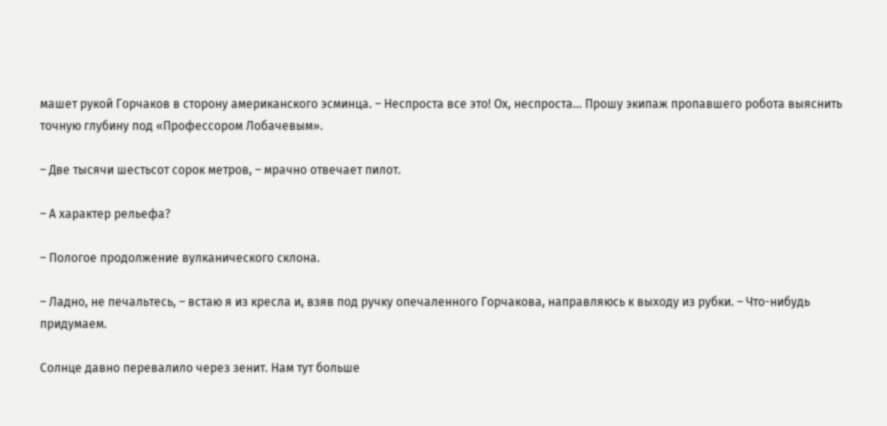машет рукой Горчаков в сторону американского эсминца. – Неспроста все это! Ох, неспроста… Прошу экипаж пропавшего робота выяснить точную глубину под «Профессором Лобачевым».

– Две тысячи шестьсот сорок метров, – мрачно отвечает пилот.

– А характер рельефа?

– Пологое продолжение вулканического склона.

– Ладно, не печальтесь, – встаю я из кресла и, взяв под ручку опечаленного Горчакова, направляюсь к выходу из рубки. – Что-нибудь придумаем.

Солнце давно перевалило через зенит. Нам тут больше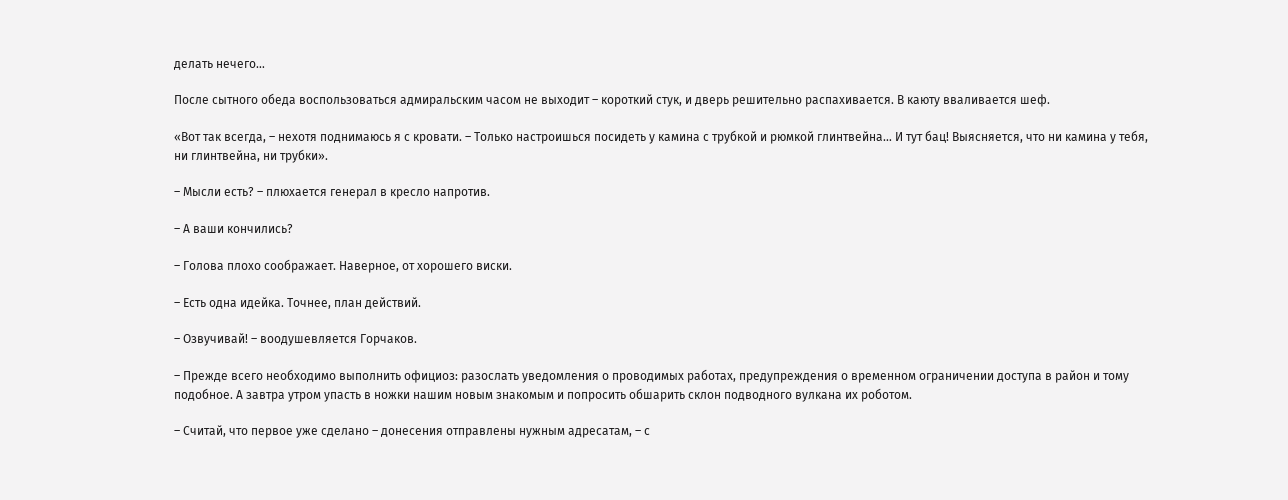делать нечего…

После сытного обеда воспользоваться адмиральским часом не выходит – короткий стук, и дверь решительно распахивается. В каюту вваливается шеф.

«Вот так всегда, – нехотя поднимаюсь я с кровати. – Только настроишься посидеть у камина с трубкой и рюмкой глинтвейна… И тут бац! Выясняется, что ни камина у тебя, ни глинтвейна, ни трубки».

– Мысли есть? – плюхается генерал в кресло напротив.

– А ваши кончились?

– Голова плохо соображает. Наверное, от хорошего виски.

– Есть одна идейка. Точнее, план действий.

– Озвучивай! – воодушевляется Горчаков.

– Прежде всего необходимо выполнить официоз: разослать уведомления о проводимых работах, предупреждения о временном ограничении доступа в район и тому подобное. А завтра утром упасть в ножки нашим новым знакомым и попросить обшарить склон подводного вулкана их роботом.

– Считай, что первое уже сделано – донесения отправлены нужным адресатам, – с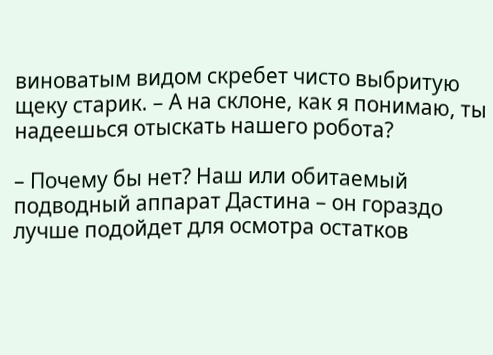виноватым видом скребет чисто выбритую щеку старик. – А на склоне, как я понимаю, ты надеешься отыскать нашего робота?

– Почему бы нет? Наш или обитаемый подводный аппарат Дастина – он гораздо лучше подойдет для осмотра остатков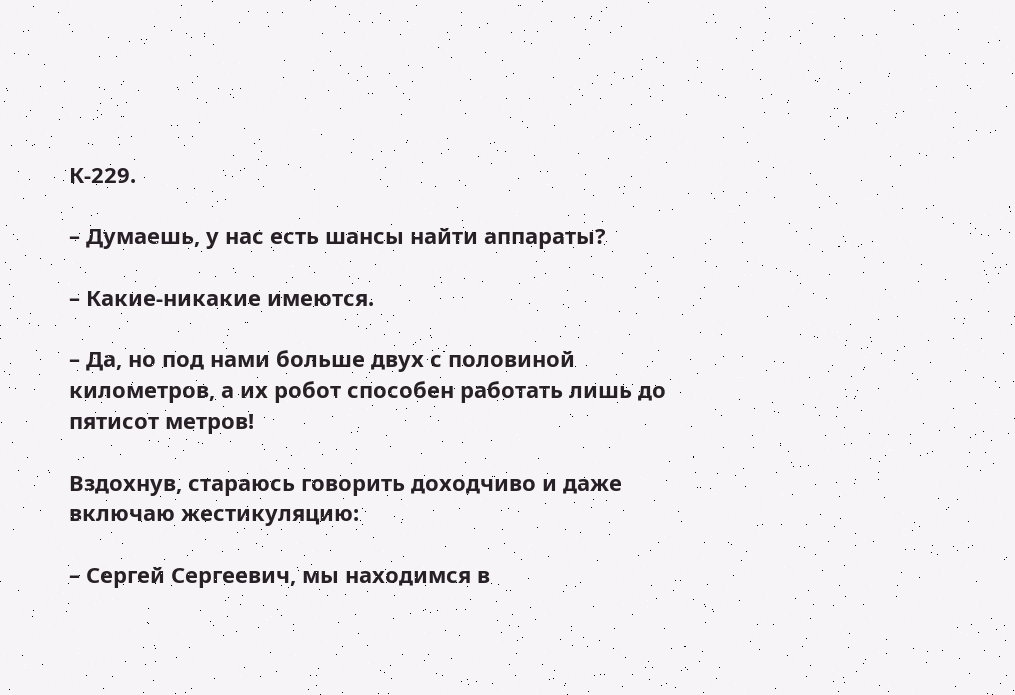К-229.

– Думаешь, у нас есть шансы найти аппараты?

– Какие-никакие имеются.

– Да, но под нами больше двух с половиной километров, а их робот способен работать лишь до пятисот метров!

Вздохнув, стараюсь говорить доходчиво и даже включаю жестикуляцию:

– Сергей Сергеевич, мы находимся в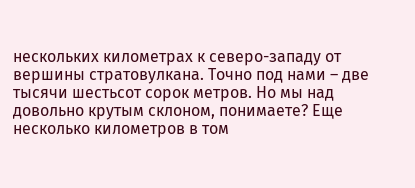нескольких километрах к северо-западу от вершины стратовулкана. Точно под нами – две тысячи шестьсот сорок метров. Но мы над довольно крутым склоном, понимаете? Еще несколько километров в том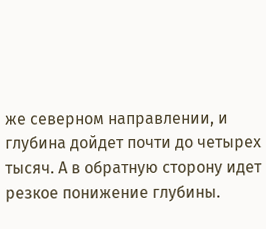же северном направлении, и глубина дойдет почти до четырех тысяч. А в обратную сторону идет резкое понижение глубины.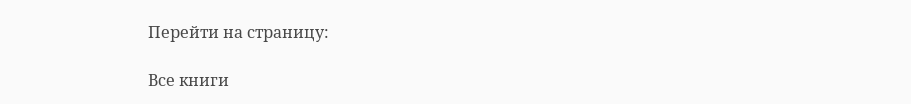Перейти на страницу:

Все книги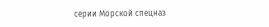серии Морской спецназ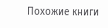Похожие книги